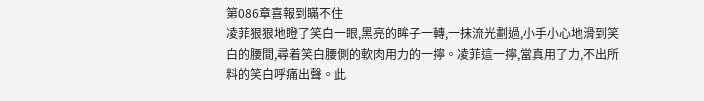第086章喜報到瞞不住
凌菲狠狠地瞪了笑白一眼,黑亮的眸子一轉,一抹流光劃過,小手小心地滑到笑白的腰間,尋着笑白腰側的軟肉用力的一擰。凌菲這一擰,當真用了力,不出所料的笑白呼痛出聲。此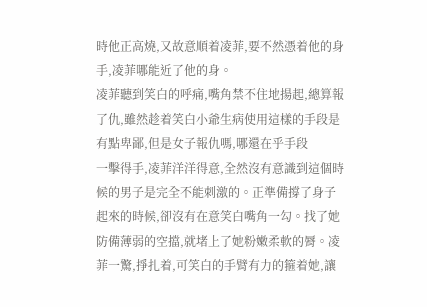時他正高燒,又故意順着凌菲,要不然憑着他的身手,凌菲哪能近了他的身。
凌菲聽到笑白的呼痛,嘴角禁不住地揚起,總算報了仇,雖然趁着笑白小爺生病使用這樣的手段是有點卑鄙,但是女子報仇嗎,哪還在乎手段
一擊得手,凌菲洋洋得意,全然沒有意識到這個時候的男子是完全不能刺激的。正準備撐了身子起來的時候,卻沒有在意笑白嘴角一勾。找了她防備薄弱的空擋,就堵上了她粉嫩柔軟的脣。凌菲一驚,掙扎着,可笑白的手臂有力的箍着她,讓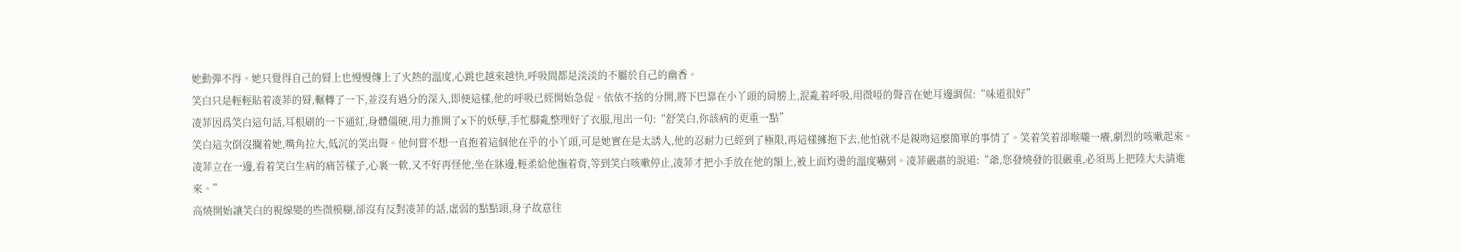她動彈不得。她只覺得自己的脣上也慢慢傳上了火熱的溫度,心跳也越來越快,呼吸間都是淡淡的不屬於自己的幽香。
笑白只是輕輕貼着凌菲的脣,輾轉了一下,並沒有過分的深入,即便這樣,他的呼吸已經開始急促。依依不捨的分開,將下巴靠在小丫頭的肩膀上,混亂着呼吸,用微啞的聲音在她耳邊調侃:“味道很好”
凌菲因爲笑白這句話,耳根刷的一下通紅,身體僵硬,用力推開了x下的妖孽,手忙腳亂整理好了衣服,甩出一句:“舒笑白,你該病的更重一點”
笑白這次倒沒攔着她,嘴角拉大,低沉的笑出聲。他何嘗不想一直抱着這個他在乎的小丫頭,可是她實在是太誘人,他的忍耐力已經到了極限,再這樣擁抱下去,他怕就不是親吻這麼簡單的事情了。笑着笑着卻喉嚨一癢,劇烈的咳嗽起來。
凌菲立在一邊,看着笑白生病的痛苦樣子,心裏一軟,又不好再怪他,坐在牀邊,輕柔給他撫着背,等到笑白咳嗽停止,凌菲才把小手放在他的額上,被上面灼燙的溫度嚇到。凌菲嚴肅的說道:“爺,您發燒發的很嚴重,必須馬上把陸大夫請進來。”
高燒開始讓笑白的視線變的些微模糊,卻沒有反對凌菲的話,虛弱的點點頭,身子故意往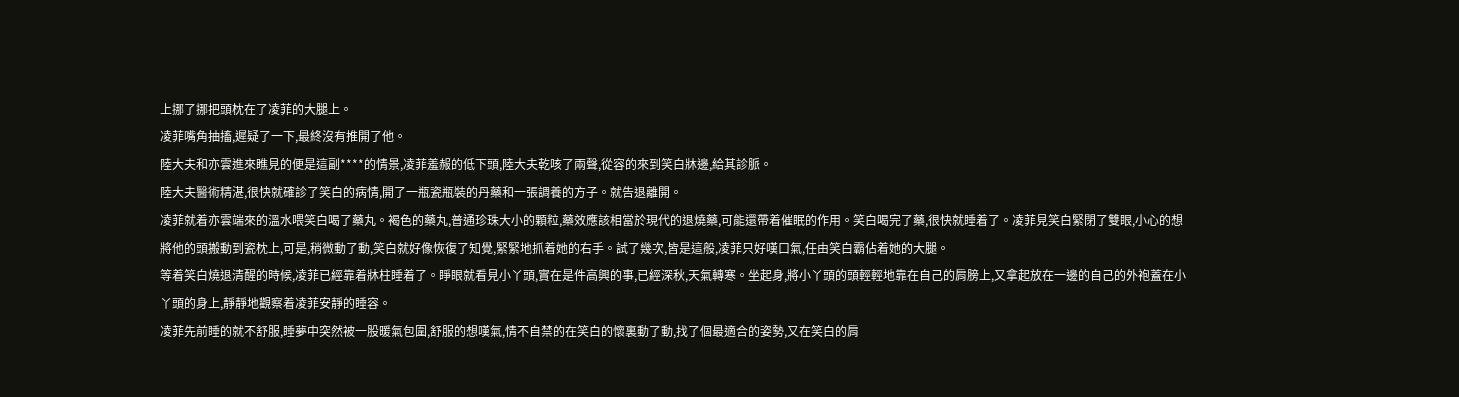上挪了挪把頭枕在了凌菲的大腿上。
凌菲嘴角抽搐,遲疑了一下,最終沒有推開了他。
陸大夫和亦雲進來瞧見的便是這副****的情景,凌菲羞赧的低下頭,陸大夫乾咳了兩聲,從容的來到笑白牀邊,給其診脈。
陸大夫醫術精湛,很快就確診了笑白的病情,開了一瓶瓷瓶裝的丹藥和一張調養的方子。就告退離開。
凌菲就着亦雲端來的溫水喂笑白喝了藥丸。褐色的藥丸,普通珍珠大小的顆粒,藥效應該相當於現代的退燒藥,可能還帶着催眠的作用。笑白喝完了藥,很快就睡着了。凌菲見笑白緊閉了雙眼,小心的想將他的頭搬動到瓷枕上,可是,稍微動了動,笑白就好像恢復了知覺,緊緊地抓着她的右手。試了幾次,皆是這般,凌菲只好嘆口氣,任由笑白霸佔着她的大腿。
等着笑白燒退清醒的時候,凌菲已經靠着牀柱睡着了。睜眼就看見小丫頭,實在是件高興的事,已經深秋,天氣轉寒。坐起身,將小丫頭的頭輕輕地靠在自己的肩膀上,又拿起放在一邊的自己的外袍蓋在小丫頭的身上,靜靜地觀察着凌菲安靜的睡容。
凌菲先前睡的就不舒服,睡夢中突然被一股暖氣包圍,舒服的想嘆氣,情不自禁的在笑白的懷裏動了動,找了個最適合的姿勢,又在笑白的肩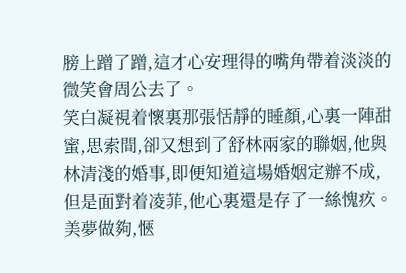膀上蹭了蹭,這才心安理得的嘴角帶着淡淡的微笑會周公去了。
笑白凝視着懷裏那張恬靜的睡顏,心裏一陣甜蜜,思索間,卻又想到了舒林兩家的聯姻,他與林清淺的婚事,即便知道這場婚姻定辦不成,但是面對着凌菲,他心裏還是存了一絲愧疚。
美夢做夠,愜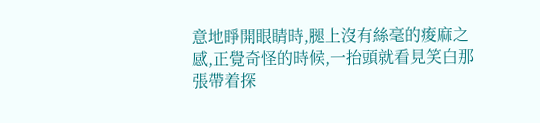意地睜開眼睛時,腿上沒有絲毫的痠麻之感,正覺奇怪的時候,一抬頭就看見笑白那張帶着探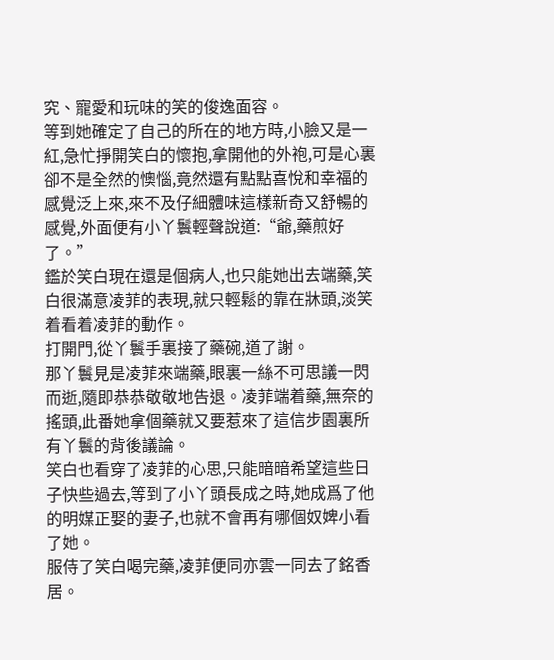究、寵愛和玩味的笑的俊逸面容。
等到她確定了自己的所在的地方時,小臉又是一紅,急忙掙開笑白的懷抱,拿開他的外袍,可是心裏卻不是全然的懊惱,竟然還有點點喜悅和幸福的感覺泛上來,來不及仔細體味這樣新奇又舒暢的感覺,外面便有小丫鬟輕聲說道:“爺,藥煎好了。”
鑑於笑白現在還是個病人,也只能她出去端藥,笑白很滿意凌菲的表現,就只輕鬆的靠在牀頭,淡笑着看着凌菲的動作。
打開門,從丫鬟手裏接了藥碗,道了謝。
那丫鬟見是凌菲來端藥,眼裏一絲不可思議一閃而逝,隨即恭恭敬敬地告退。凌菲端着藥,無奈的搖頭,此番她拿個藥就又要惹來了這信步園裏所有丫鬟的背後議論。
笑白也看穿了凌菲的心思,只能暗暗希望這些日子快些過去,等到了小丫頭長成之時,她成爲了他的明媒正娶的妻子,也就不會再有哪個奴婢小看了她。
服侍了笑白喝完藥,凌菲便同亦雲一同去了銘香居。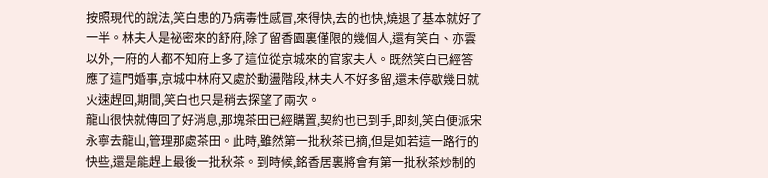按照現代的說法,笑白患的乃病毒性感冒,來得快,去的也快,燒退了基本就好了一半。林夫人是祕密來的舒府,除了留香園裏僅限的幾個人,還有笑白、亦雲以外,一府的人都不知府上多了這位從京城來的官家夫人。既然笑白已經答應了這門婚事,京城中林府又處於動盪階段,林夫人不好多留,還未停歇幾日就火速趕回,期間,笑白也只是稍去探望了兩次。
龍山很快就傳回了好消息,那塊茶田已經購置,契約也已到手,即刻,笑白便派宋永寧去龍山,管理那處茶田。此時,雖然第一批秋茶已摘,但是如若這一路行的快些,還是能趕上最後一批秋茶。到時候,銘香居裏將會有第一批秋茶炒制的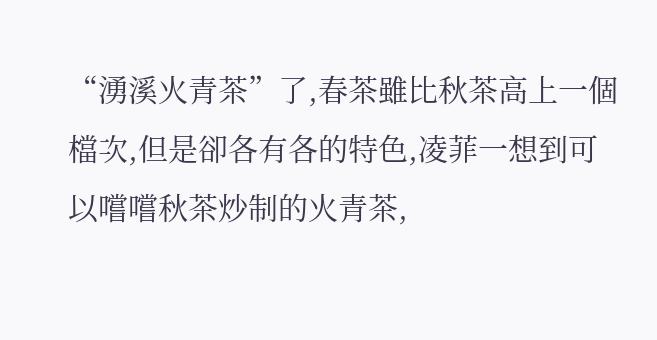“湧溪火青茶”了,春茶雖比秋茶高上一個檔次,但是卻各有各的特色,凌菲一想到可以嚐嚐秋茶炒制的火青茶,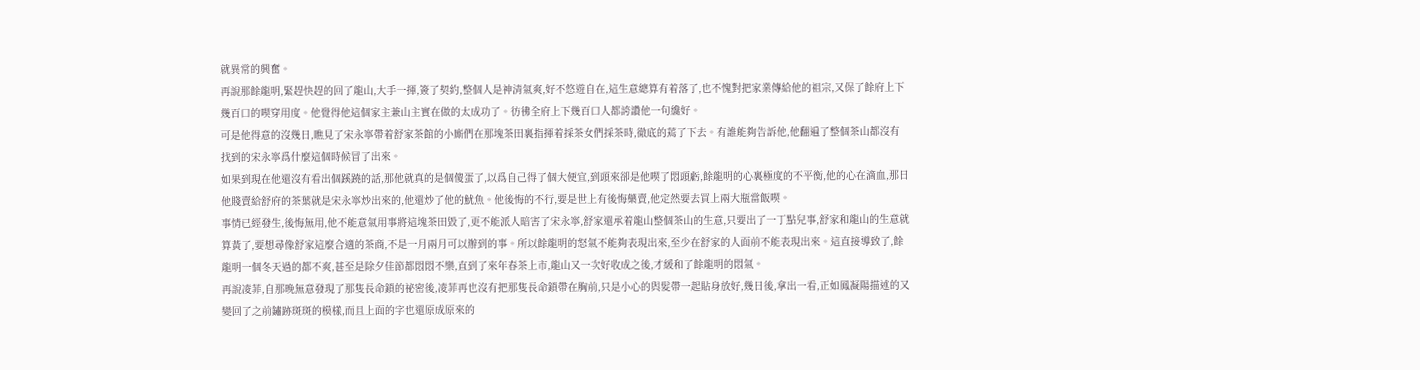就異常的興奮。
再說那餘龍明,緊趕快趕的回了龍山,大手一揮,簽了契約,整個人是神清氣爽,好不悠遊自在,這生意總算有着落了,也不愧對把家業傳給他的祖宗,又保了餘府上下幾百口的喫穿用度。他覺得他這個家主兼山主實在做的太成功了。彷彿全府上下幾百口人都誇讚他一句纔好。
可是他得意的沒幾日,瞧見了宋永寧帶着舒家茶館的小廝們在那塊茶田裏指揮着採茶女們採茶時,徹底的蔫了下去。有誰能夠告訴他,他翻遍了整個茶山都沒有找到的宋永寧爲什麼這個時候冒了出來。
如果到現在他還沒有看出個蹊蹺的話,那他就真的是個傻蛋了,以爲自己得了個大便宜,到頭來卻是他喫了悶頭虧,餘龍明的心裏極度的不平衡,他的心在滴血,那日他賤賣給舒府的茶葉就是宋永寧炒出來的,他還炒了他的魷魚。他後悔的不行,要是世上有後悔藥賣,他定然要去買上兩大瓶當飯喫。
事情已經發生,後悔無用,他不能意氣用事將這塊茶田毀了,更不能派人暗害了宋永寧,舒家還承着龍山整個茶山的生意,只要出了一丁點兒事,舒家和龍山的生意就算黃了,要想尋像舒家這麼合適的茶商,不是一月兩月可以辦到的事。所以餘龍明的怒氣不能夠表現出來,至少在舒家的人面前不能表現出來。這直接導致了,餘龍明一個冬天過的都不爽,甚至是除夕佳節都悶悶不樂,直到了來年春茶上市,龍山又一次好收成之後,才緩和了餘龍明的悶氣。
再說凌菲,自那晚無意發現了那隻長命鎖的祕密後,凌菲再也沒有把那隻長命鎖帶在胸前,只是小心的與髮帶一起貼身放好,幾日後,拿出一看,正如鳳凝陽描述的又變回了之前鏽跡斑斑的模樣,而且上面的字也還原成原來的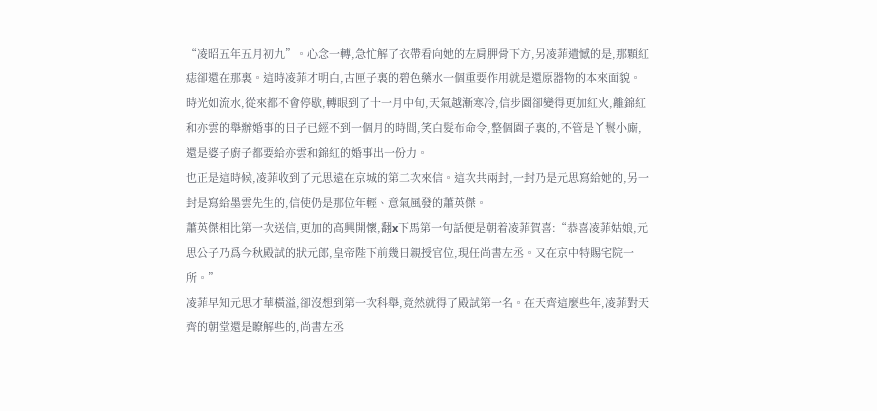“凌昭五年五月初九”。心念一轉,急忙解了衣帶看向她的左肩胛骨下方,另凌菲遺憾的是,那顆紅痣卻還在那裏。這時凌菲才明白,古匣子裏的碧色藥水一個重要作用就是還原器物的本來面貌。
時光如流水,從來都不會停歇,轉眼到了十一月中旬,天氣越漸寒冷,信步園卻變得更加紅火,離錦紅和亦雲的舉辦婚事的日子已經不到一個月的時間,笑白髮布命令,整個園子裏的,不管是丫鬟小廝,還是婆子廚子都要給亦雲和錦紅的婚事出一份力。
也正是這時候,凌菲收到了元思遠在京城的第二次來信。這次共兩封,一封乃是元思寫給她的,另一封是寫給墨雲先生的,信使仍是那位年輕、意氣風發的蕭英傑。
蕭英傑相比第一次送信,更加的高興開懷,翻x下馬第一句話便是朝着凌菲賀喜:“恭喜凌菲姑娘,元思公子乃爲今秋殿試的狀元郎,皇帝陛下前幾日親授官位,現任尚書左丞。又在京中特賜宅院一所。”
凌菲早知元思才華橫溢,卻沒想到第一次科舉,竟然就得了殿試第一名。在天齊這麼些年,凌菲對天齊的朝堂還是瞭解些的,尚書左丞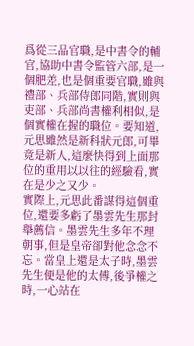爲從三品官職,是中書令的輔官,協助中書令監管六部,是一個肥差,也是個重要官職,雖與禮部、兵部侍郎同階,實則與吏部、兵部尚書權利相似,是個實權在握的職位。要知道,元思雖然是新科狀元郎,可畢竟是新人,這麼快得到上面那位的重用以以往的經驗看,實在是少之又少。
實際上,元思此番謀得這個重位,還要多虧了墨雲先生那封舉薦信。墨雲先生多年不理朝事,但是皇帝卻對他念念不忘。當皇上還是太子時,墨雲先生便是他的太傅,後爭權之時,一心站在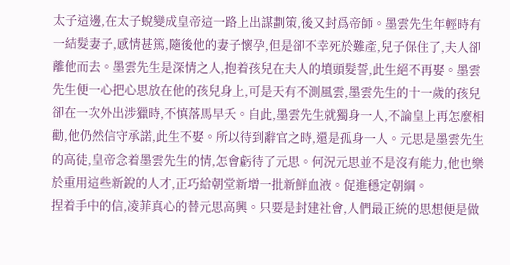太子這邊,在太子蛻變成皇帝這一路上出謀劃策,後又封爲帝師。墨雲先生年輕時有一結髮妻子,感情甚篤,隨後他的妻子懷孕,但是卻不幸死於難產,兒子保住了,夫人卻離他而去。墨雲先生是深情之人,抱着孩兒在夫人的墳頭髮誓,此生絕不再娶。墨雲先生便一心把心思放在他的孩兒身上,可是天有不測風雲,墨雲先生的十一歲的孩兒卻在一次外出涉獵時,不慎落馬早夭。自此,墨雲先生就獨身一人,不論皇上再怎麼相勸,他仍然信守承諾,此生不娶。所以待到辭官之時,還是孤身一人。元思是墨雲先生的高徒,皇帝念着墨雲先生的情,怎會虧待了元思。何況元思並不是沒有能力,他也樂於重用這些新銳的人才,正巧給朝堂新增一批新鮮血液。促進穩定朝綱。
捏着手中的信,凌菲真心的替元思高興。只要是封建社會,人們最正統的思想便是做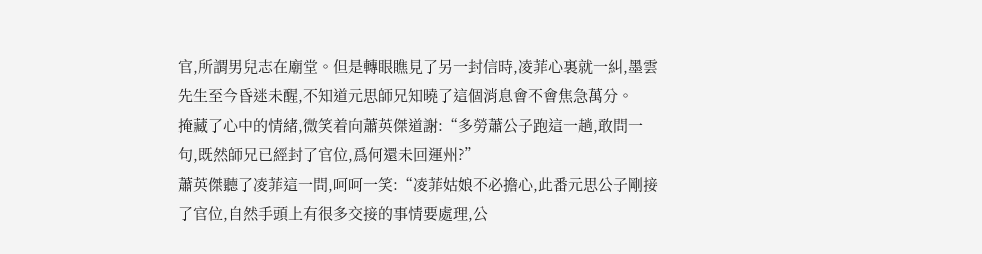官,所謂男兒志在廟堂。但是轉眼瞧見了另一封信時,凌菲心裏就一糾,墨雲先生至今昏迷未醒,不知道元思師兄知曉了這個消息會不會焦急萬分。
掩藏了心中的情緒,微笑着向蕭英傑道謝:“多勞蕭公子跑這一趟,敢問一句,既然師兄已經封了官位,爲何還未回運州?”
蕭英傑聽了凌菲這一問,呵呵一笑:“凌菲姑娘不必擔心,此番元思公子剛接了官位,自然手頭上有很多交接的事情要處理,公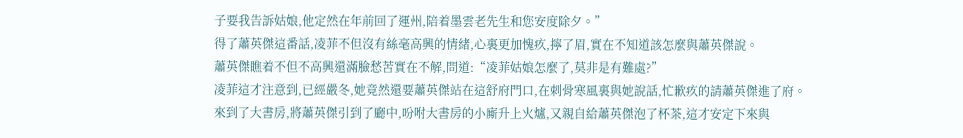子要我告訴姑娘,他定然在年前回了運州,陪着墨雲老先生和您安度除夕。”
得了蕭英傑這番話,凌菲不但沒有絲毫高興的情緒,心裏更加愧疚,擰了眉,實在不知道該怎麼與蕭英傑說。
蕭英傑瞧着不但不高興還滿臉愁苦實在不解,問道:“凌菲姑娘怎麼了,莫非是有難處?”
凌菲這才注意到,已經嚴冬,她竟然還要蕭英傑站在這舒府門口,在刺骨寒風裏與她說話,忙歉疚的請蕭英傑進了府。
來到了大書房,將蕭英傑引到了廳中,吩咐大書房的小廝升上火爐,又親自給蕭英傑泡了杯茶,這才安定下來與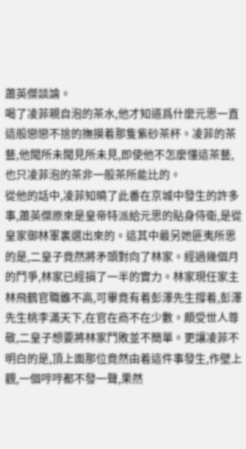蕭英傑談論。
喝了凌菲親自泡的茶水,他才知道爲什麼元思一直這般戀戀不捨的撫摸着那隻紫砂茶杯。凌菲的茶藝,他聞所未聞見所未見,即使他不怎麼懂這茶藝,也只凌菲泡的茶非一般茶所能比的。
從他的話中,凌菲知曉了此番在京城中發生的許多事,蕭英傑原來是皇帝特派給元思的貼身侍衛,是從皇家御林軍裏選出來的。這其中最另她匪夷所思的是,二皇子竟然將矛頭對向了林家。經過幾個月的鬥爭,林家已經損了一半的實力。林家現任家主林飛鶴官職雖不高,可畢竟有着彭澤先生撐着,彭澤先生桃李滿天下,在官在商不在少數。頗受世人尊敬,二皇子想要將林家鬥敗並不簡單。更讓凌菲不明白的是,頂上面那位竟然由着這件事發生,作壁上觀,一個哼哼都不發一聲,果然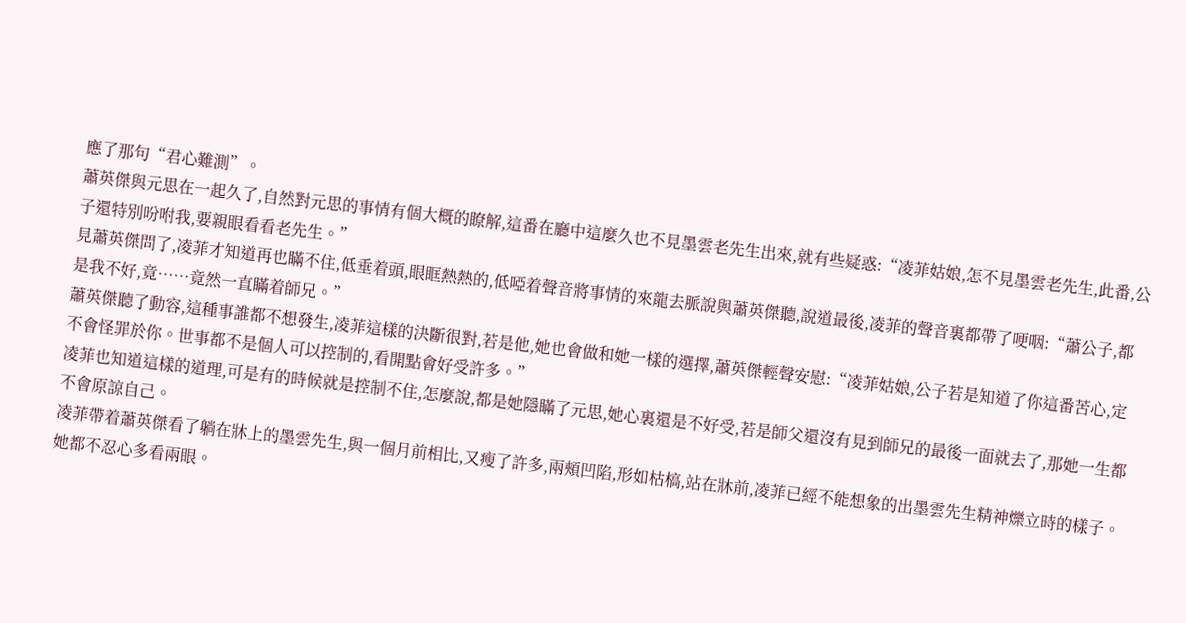應了那句“君心難測”。
蕭英傑與元思在一起久了,自然對元思的事情有個大概的瞭解,這番在廳中這麼久也不見墨雲老先生出來,就有些疑惑:“凌菲姑娘,怎不見墨雲老先生,此番,公子還特別吩咐我,要親眼看看老先生。”
見蕭英傑問了,凌菲才知道再也瞞不住,低垂着頭,眼眶熱熱的,低啞着聲音將事情的來龍去脈說與蕭英傑聽,說道最後,凌菲的聲音裏都帶了哽咽:“蕭公子,都是我不好,竟……竟然一直瞞着師兄。”
蕭英傑聽了動容,這種事誰都不想發生,凌菲這樣的決斷很對,若是他,她也會做和她一樣的選擇,蕭英傑輕聲安慰:“凌菲姑娘,公子若是知道了你這番苦心,定不會怪罪於你。世事都不是個人可以控制的,看開點會好受許多。”
凌菲也知道這樣的道理,可是有的時候就是控制不住,怎麼說,都是她隱瞞了元思,她心裏還是不好受,若是師父還沒有見到師兄的最後一面就去了,那她一生都不會原諒自己。
凌菲帶着蕭英傑看了躺在牀上的墨雲先生,與一個月前相比,又瘦了許多,兩頰凹陷,形如枯槁,站在牀前,凌菲已經不能想象的出墨雲先生精神爍立時的樣子。她都不忍心多看兩眼。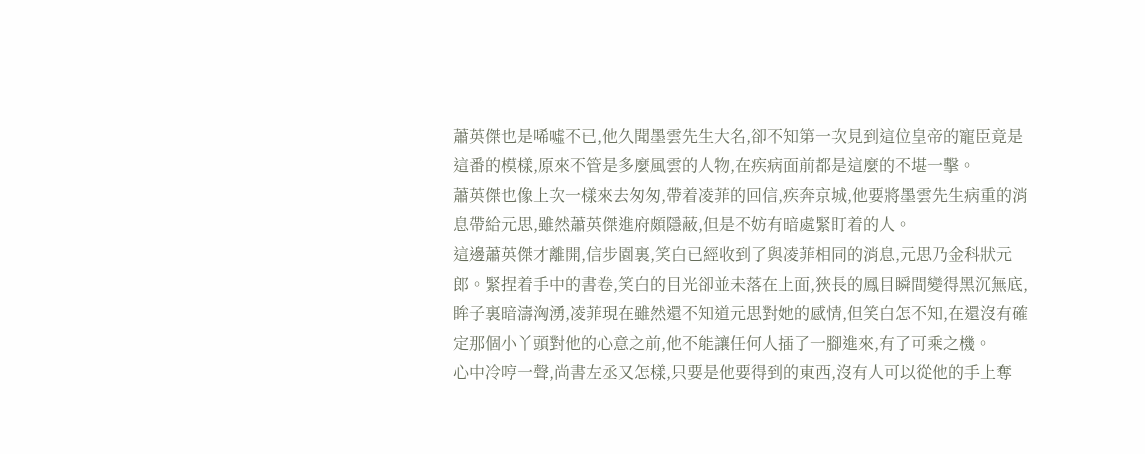蕭英傑也是唏噓不已,他久聞墨雲先生大名,卻不知第一次見到這位皇帝的寵臣竟是這番的模樣,原來不管是多麼風雲的人物,在疾病面前都是這麼的不堪一擊。
蕭英傑也像上次一樣來去匆匆,帶着凌菲的回信,疾奔京城,他要將墨雲先生病重的消息帶給元思,雖然蕭英傑進府頗隱蔽,但是不妨有暗處緊盯着的人。
這邊蕭英傑才離開,信步園裏,笑白已經收到了與凌菲相同的消息,元思乃金科狀元郎。緊捏着手中的書卷,笑白的目光卻並未落在上面,狹長的鳳目瞬間變得黑沉無底,眸子裏暗濤洶湧,凌菲現在雖然還不知道元思對她的感情,但笑白怎不知,在還沒有確定那個小丫頭對他的心意之前,他不能讓任何人插了一腳進來,有了可乘之機。
心中冷哼一聲,尚書左丞又怎樣,只要是他要得到的東西,沒有人可以從他的手上奪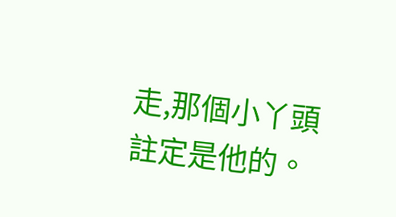走,那個小丫頭註定是他的。